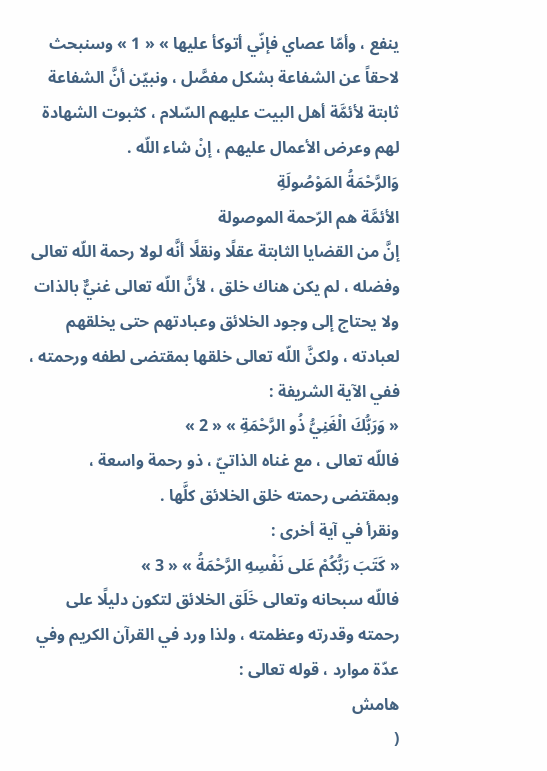ينفع ، وأمّا عصاي فإنّي أتوكأ عليها » « 1 » وسنبحث لاحقاً عن الشفاعة بشكل مفصَّل ، ونبيّن أنَّ الشفاعة ثابتة لأئمَّة أهل البيت عليهم السّلام ، كثبوت الشهادة لهم وعرض الأعمال عليهم ، إنْ شاء اللّه .
وَالرَّحْمَةُ المَوْصُولَةِ
الأئمَّة هم الرّحمة الموصولة
إنَّ من القضايا الثابتة عقلًا ونقلًا أنَّه لولا رحمة اللّه تعالى وفضله ، لم يكن هناك خلق ، لأنَّ اللّه تعالى غنيٌّ بالذات ولا يحتاج إلى وجود الخلائق وعبادتهم حتى يخلقهم لعبادته ، ولكنَّ اللّه تعالى خلقها بمقتضى لطفه ورحمته ، ففي الآية الشريفة :
« وَرَبُّكَ الْغَنِيُّ ذُو الرَّحْمَةِ » « 2 »
فاللّه تعالى ، مع غناه الذاتيّ ، ذو رحمة واسعة ، وبمقتضى رحمته خلق الخلائق كلَّها .
ونقرأ في آية أخرى :
« كَتَبَ رَبُّكُمْ عَلى نَفْسِهِ الرَّحْمَةُ » « 3 »
فاللّه سبحانه وتعالى خَلَق الخلائق لتكون دليلًا على رحمته وقدرته وعظمته ، ولذا ورد في القرآن الكريم وفي عدّة موارد ، قوله تعالى :
هامش
(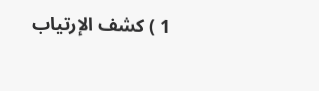1 ) كشف الإرتياب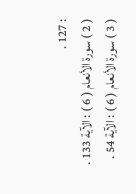: 127 .
( 2 ) سورة الأنعام ( 6 ) : الآية 133 .
( 3 ) سورة الأنعام ( 6 ) : الآية 54 .